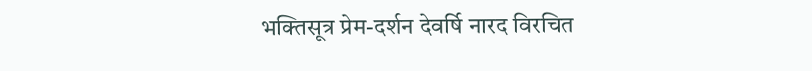भक्तिसूत्र प्रेम-दर्शन देवर्षि नारद विरचित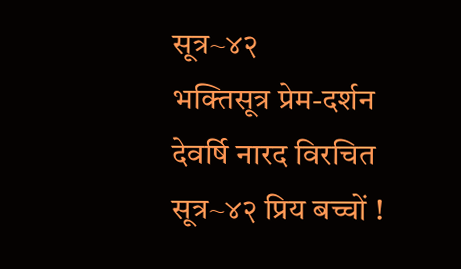सूत्र~४२
भक्तिसूत्र प्रेम-दर्शन देवर्षि नारद विरचित सूत्र~४२ प्रिय बच्चों !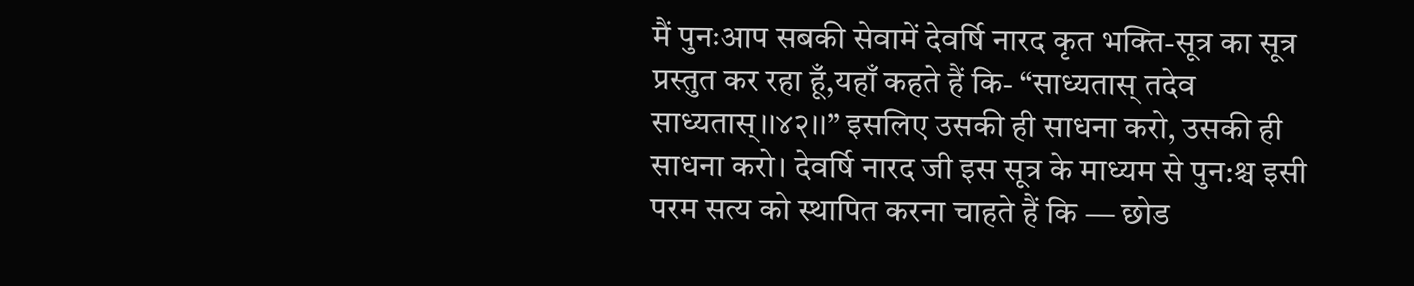मैं पुनःआप सबकी सेवामें देवर्षि नारद कृत भक्ति-सूत्र का सूत्र प्रस्तुत कर रहा हूँ,यहाँ कहते हैं कि- “साध्यतास् तदेव साध्यतास्।।४२।।” इसलिए उसकी ही साधना करो, उसकी ही साधना करो। देवर्षि नारद जी इस सूत्र के माध्यम से पुन:श्च इसी परम सत्य को स्थापित करना चाहते हैं कि — छोड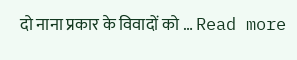दो नाना प्रकार के विवादों को … Read more